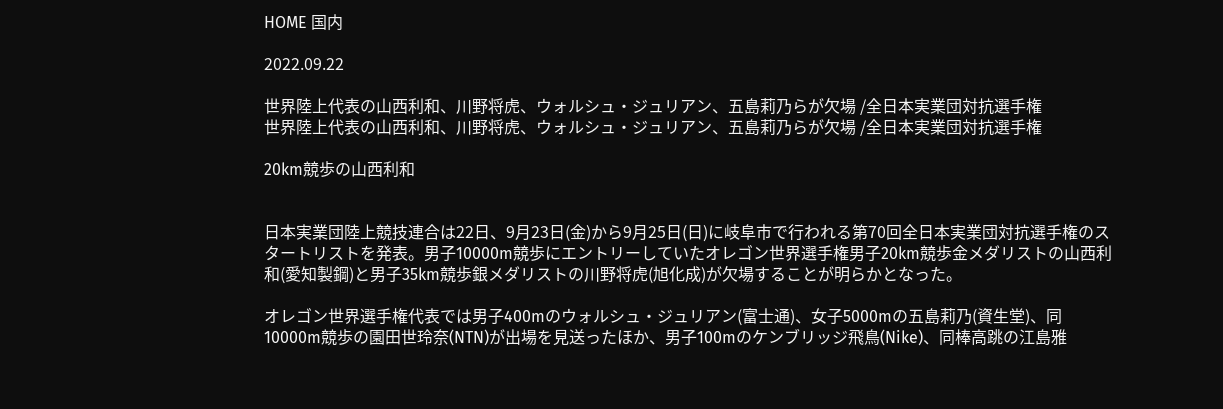HOME 国内

2022.09.22

世界陸上代表の山西利和、川野将虎、ウォルシュ・ジュリアン、五島莉乃らが欠場 /全日本実業団対抗選手権
世界陸上代表の山西利和、川野将虎、ウォルシュ・ジュリアン、五島莉乃らが欠場 /全日本実業団対抗選手権

20km競歩の山西利和


日本実業団陸上競技連合は22日、9月23日(金)から9月25日(日)に岐阜市で行われる第70回全日本実業団対抗選手権のスタートリストを発表。男子10000m競歩にエントリーしていたオレゴン世界選手権男子20km競歩金メダリストの山西利和(愛知製鋼)と男子35km競歩銀メダリストの川野将虎(旭化成)が欠場することが明らかとなった。

オレゴン世界選手権代表では男子400mのウォルシュ・ジュリアン(富士通)、女子5000mの五島莉乃(資生堂)、同10000m競歩の園田世玲奈(NTN)が出場を見送ったほか、男子100mのケンブリッジ飛鳥(Nike)、同棒高跳の江島雅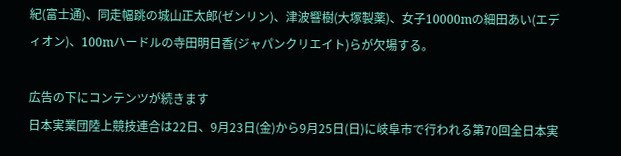紀(富士通)、同走幅跳の城山正太郎(ゼンリン)、津波響樹(大塚製薬)、女子10000mの細田あい(エディオン)、100mハードルの寺田明日香(ジャパンクリエイト)らが欠場する。

広告の下にコンテンツが続きます
日本実業団陸上競技連合は22日、9月23日(金)から9月25日(日)に岐阜市で行われる第70回全日本実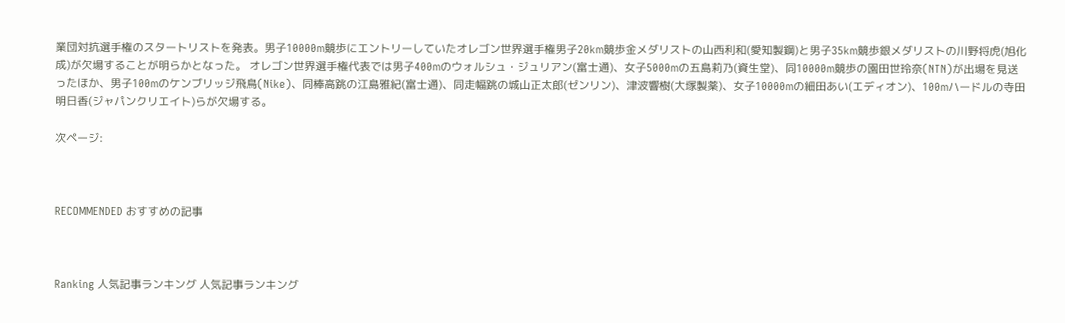業団対抗選手権のスタートリストを発表。男子10000m競歩にエントリーしていたオレゴン世界選手権男子20km競歩金メダリストの山西利和(愛知製鋼)と男子35km競歩銀メダリストの川野将虎(旭化成)が欠場することが明らかとなった。 オレゴン世界選手権代表では男子400mのウォルシュ・ジュリアン(富士通)、女子5000mの五島莉乃(資生堂)、同10000m競歩の園田世玲奈(NTN)が出場を見送ったほか、男子100mのケンブリッジ飛鳥(Nike)、同棒高跳の江島雅紀(富士通)、同走幅跳の城山正太郎(ゼンリン)、津波響樹(大塚製薬)、女子10000mの細田あい(エディオン)、100mハードルの寺田明日香(ジャパンクリエイト)らが欠場する。

次ページ:



RECOMMENDED おすすめの記事



Ranking 人気記事ランキング 人気記事ランキング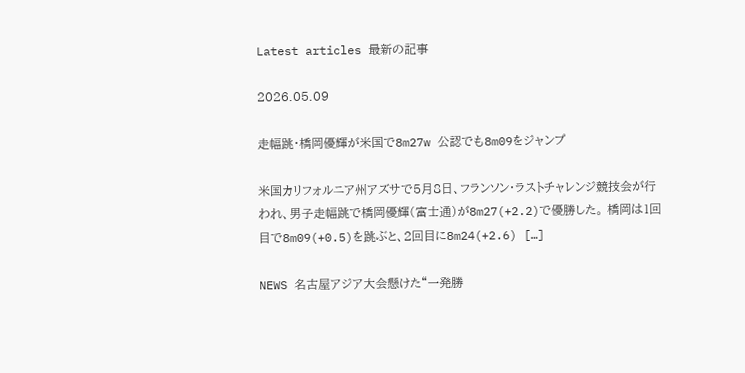Latest articles 最新の記事

2026.05.09

走幅跳・橋岡優輝が米国で8m27w 公認でも8m09をジャンプ

米国カリフォルニア州アズサで5月8日、フランソン・ラストチャレンジ競技会が行われ、男子走幅跳で橋岡優輝(富士通)が8m27(+2.2)で優勝した。 橋岡は1回目で8m09(+0.5)を跳ぶと、2回目に8m24(+2.6) […]

NEWS 名古屋アジア大会懸けた“一発勝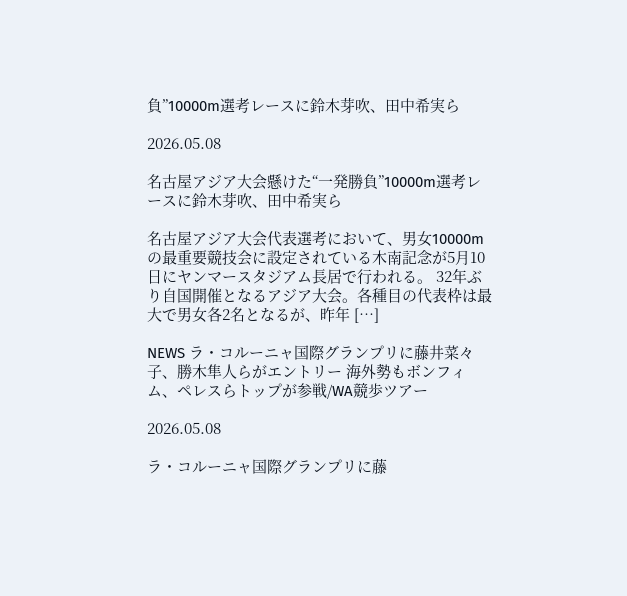負”10000m選考レースに鈴木芽吹、田中希実ら

2026.05.08

名古屋アジア大会懸けた“一発勝負”10000m選考レースに鈴木芽吹、田中希実ら

名古屋アジア大会代表選考において、男女10000mの最重要競技会に設定されている木南記念が5月10日にヤンマースタジアム長居で行われる。 32年ぶり自国開催となるアジア大会。各種目の代表枠は最大で男女各2名となるが、昨年 […]

NEWS ラ・コルーニャ国際グランプリに藤井菜々子、勝木隼人らがエントリー 海外勢もボンフィム、ペレスらトップが参戦/WA競歩ツアー

2026.05.08

ラ・コルーニャ国際グランプリに藤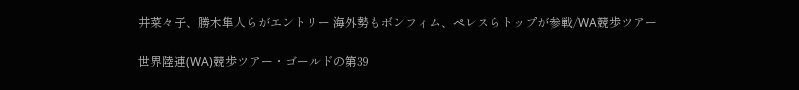井菜々子、勝木隼人らがエントリー 海外勢もボンフィム、ペレスらトップが参戦/WA競歩ツアー

世界陸連(WA)競歩ツアー・ゴールドの第39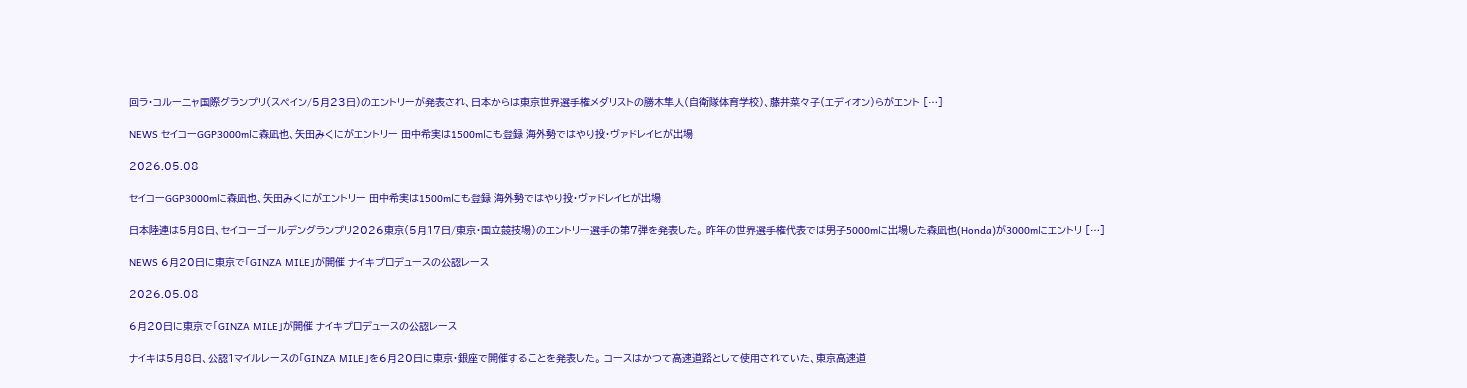回ラ・コルーニャ国際グランプリ(スペイン/5月23日)のエントリーが発表され、日本からは東京世界選手権メダリストの勝木隼人(自衛隊体育学校)、藤井菜々子(エディオン)らがエント […]

NEWS セイコーGGP3000mに森凪也、矢田みくにがエントリー 田中希実は1500mにも登録 海外勢ではやり投・ヴァドレイヒが出場

2026.05.08

セイコーGGP3000mに森凪也、矢田みくにがエントリー 田中希実は1500mにも登録 海外勢ではやり投・ヴァドレイヒが出場

日本陸連は5月8日、セイコーゴールデングランプリ2026東京(5月17日/東京・国立競技場)のエントリー選手の第7弾を発表した。 昨年の世界選手権代表では男子5000mに出場した森凪也(Honda)が3000mにエントリ […]

NEWS 6月20日に東京で「GINZA MILE」が開催 ナイキプロデュースの公認レース

2026.05.08

6月20日に東京で「GINZA MILE」が開催 ナイキプロデュースの公認レース

ナイキは5月8日、公認1マイルレースの「GINZA MILE」を6月20日に東京・銀座で開催することを発表した。 コースはかつて高速道路として使用されていた、東京高速道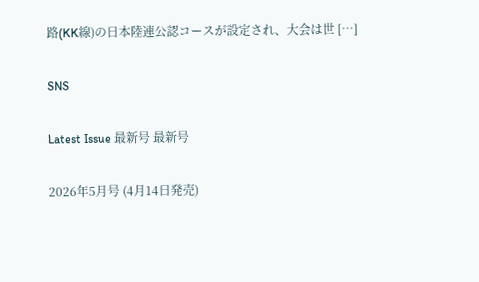路(KK線)の日本陸連公認コースが設定され、大会は世 […]

SNS

Latest Issue 最新号 最新号

2026年5月号 (4月14日発売)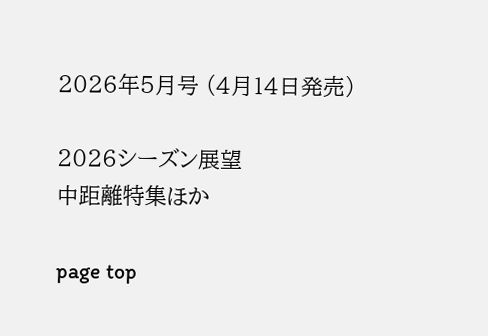2026年5月号 (4月14日発売)

2026シーズン展望
中距離特集ほか

page top